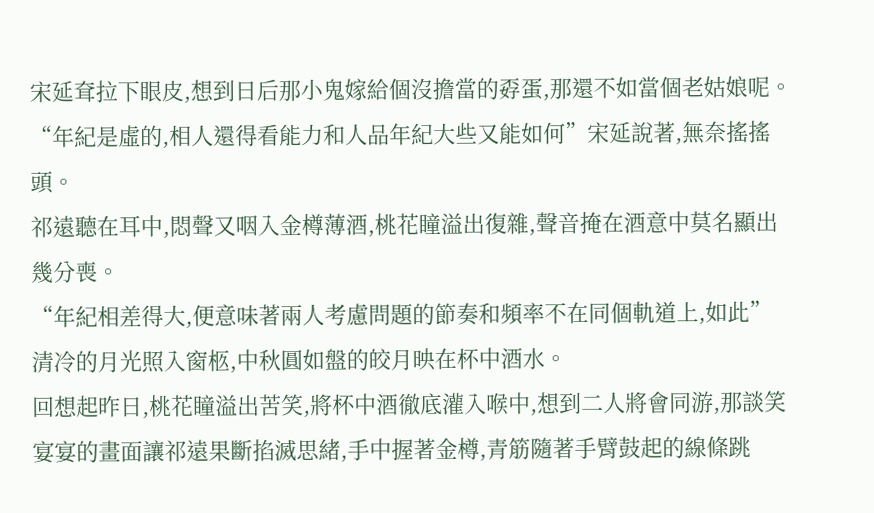宋延耷拉下眼皮,想到日后那小鬼嫁給個沒擔當的孬蛋,那還不如當個老姑娘呢。
“年紀是虛的,相人還得看能力和人品年紀大些又能如何”宋延說著,無奈搖搖頭。
祁遠聽在耳中,悶聲又咽入金樽薄酒,桃花瞳溢出復雜,聲音掩在酒意中莫名顯出幾分喪。
“年紀相差得大,便意味著兩人考慮問題的節奏和頻率不在同個軌道上,如此”
清冷的月光照入窗柩,中秋圓如盤的皎月映在杯中酒水。
回想起昨日,桃花瞳溢出苦笑,將杯中酒徹底灌入喉中,想到二人將會同游,那談笑宴宴的畫面讓祁遠果斷掐滅思緒,手中握著金樽,青筋隨著手臂鼓起的線條跳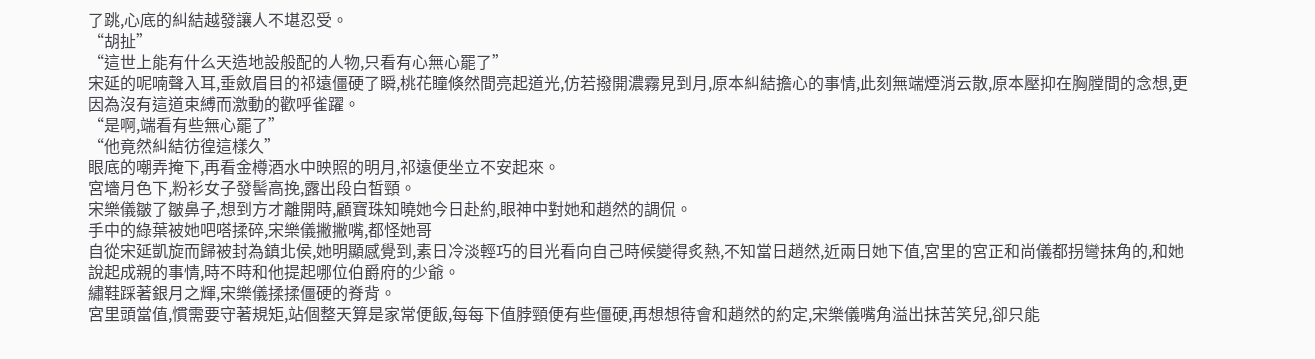了跳,心底的糾結越發讓人不堪忍受。
“胡扯”
“這世上能有什么天造地設般配的人物,只看有心無心罷了”
宋延的呢喃聲入耳,垂斂眉目的祁遠僵硬了瞬,桃花瞳倏然間亮起道光,仿若撥開濃霧見到月,原本糾結擔心的事情,此刻無端煙消云散,原本壓抑在胸膛間的念想,更因為沒有這道束縛而激動的歡呼雀躍。
“是啊,端看有些無心罷了”
“他竟然糾結彷徨這樣久”
眼底的嘲弄掩下,再看金樽酒水中映照的明月,祁遠便坐立不安起來。
宮墻月色下,粉衫女子發髻高挽,露出段白皙頸。
宋樂儀皺了皺鼻子,想到方才離開時,顧寶珠知曉她今日赴約,眼神中對她和趙然的調侃。
手中的綠葉被她吧嗒揉碎,宋樂儀撇撇嘴,都怪她哥
自從宋延凱旋而歸被封為鎮北侯,她明顯感覺到,素日冷淡輕巧的目光看向自己時候變得炙熱,不知當日趙然,近兩日她下值,宮里的宮正和尚儀都拐彎抹角的,和她說起成親的事情,時不時和他提起哪位伯爵府的少爺。
繡鞋踩著銀月之輝,宋樂儀揉揉僵硬的脊背。
宮里頭當值,慣需要守著規矩,站個整天算是家常便飯,每每下值脖頸便有些僵硬,再想想待會和趙然的約定,宋樂儀嘴角溢出抹苦笑兒,卻只能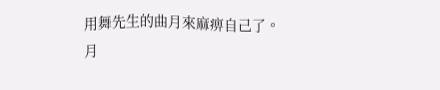用舞先生的曲月來麻痹自己了。
月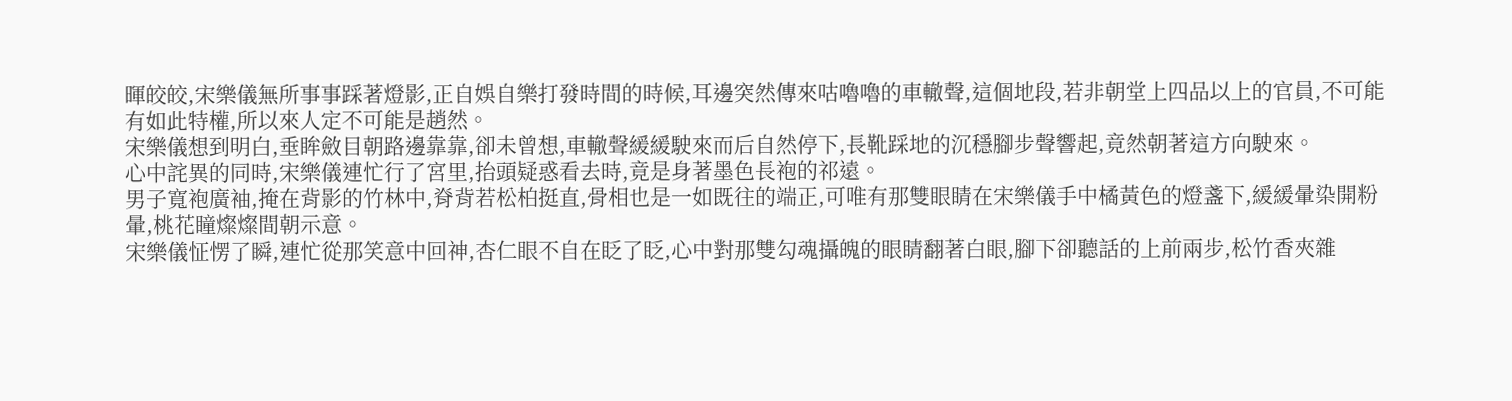暉皎皎,宋樂儀無所事事踩著燈影,正自娛自樂打發時間的時候,耳邊突然傳來咕嚕嚕的車轍聲,這個地段,若非朝堂上四品以上的官員,不可能有如此特權,所以來人定不可能是趙然。
宋樂儀想到明白,垂眸斂目朝路邊靠靠,卻未曾想,車轍聲緩緩駛來而后自然停下,長靴踩地的沉穩腳步聲響起,竟然朝著這方向駛來。
心中詫異的同時,宋樂儀連忙行了宮里,抬頭疑惑看去時,竟是身著墨色長袍的祁遠。
男子寬袍廣袖,掩在背影的竹林中,脊背若松柏挺直,骨相也是一如既往的端正,可唯有那雙眼睛在宋樂儀手中橘黃色的燈盞下,緩緩暈染開粉暈,桃花瞳燦燦間朝示意。
宋樂儀怔愣了瞬,連忙從那笑意中回神,杏仁眼不自在眨了眨,心中對那雙勾魂攝魄的眼睛翻著白眼,腳下卻聽話的上前兩步,松竹香夾雜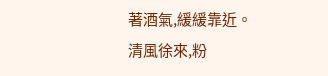著酒氣,緩緩靠近。
清風徐來,粉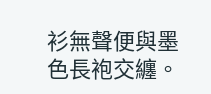衫無聲便與墨色長袍交纏。